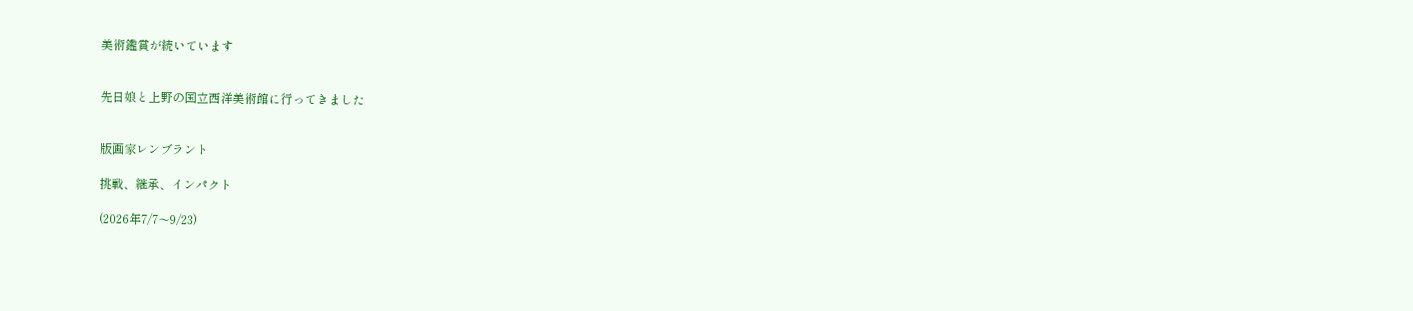美術鑑賞が続いています


先日娘と上野の国立西洋美術館に行ってきました


版画家レンブラント

挑戦、継承、インパクト

(2026年7/7〜9/23)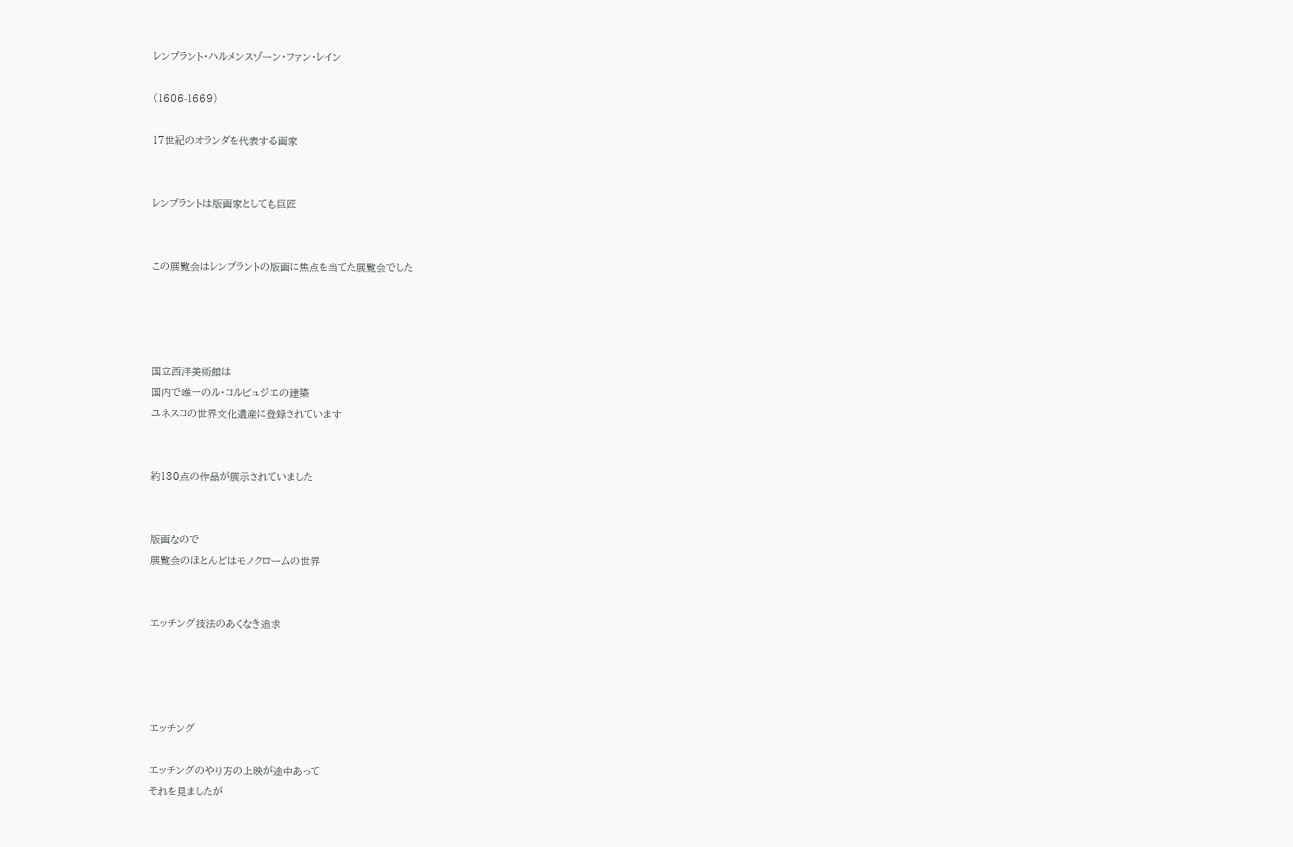レンブラント・ハルメンスゾーン・ファン・レイン

(1606-1669)

17世紀のオランダを代表する画家


レンブラントは版画家としても巨匠


この展覧会はレンブラントの版画に焦点を当てた展覧会でした




国立西洋美術館は
国内で唯一のル・コルビュジエの建築
ユネスコの世界文化遺産に登録されています


約130点の作品が展示されていました


版画なので
展覧会のほとんどはモノクロームの世界


エッチング技法のあくなき追求




エッチング

エッチングのやり方の上映が途中あって
それを見ましたが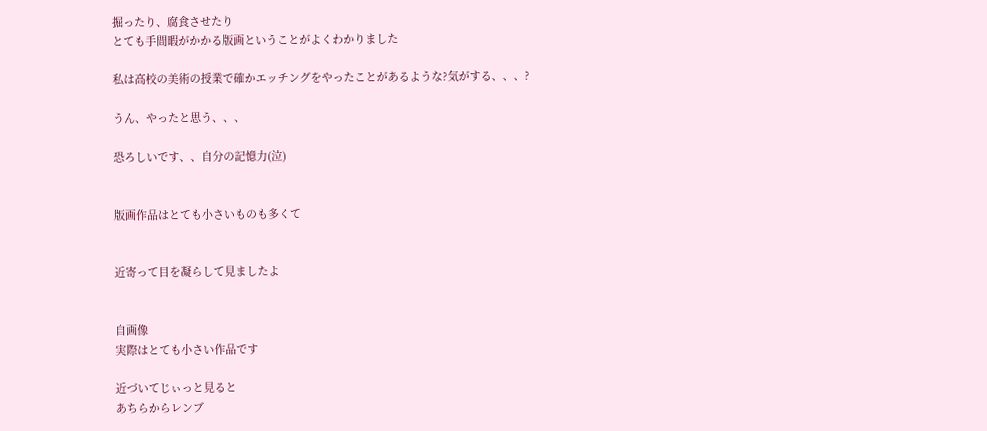掘ったり、腐食させたり
とても手間暇がかかる版画ということがよくわかりました

私は高校の美術の授業で確かエッチングをやったことがあるような?気がする、、、?

うん、やったと思う、、、

恐ろしいです、、自分の記憶力(泣)


版画作品はとても小さいものも多くて


近寄って目を凝らして見ましたよ


自画像
実際はとても小さい作品です

近づいてじぃっと見ると
あちらからレンブ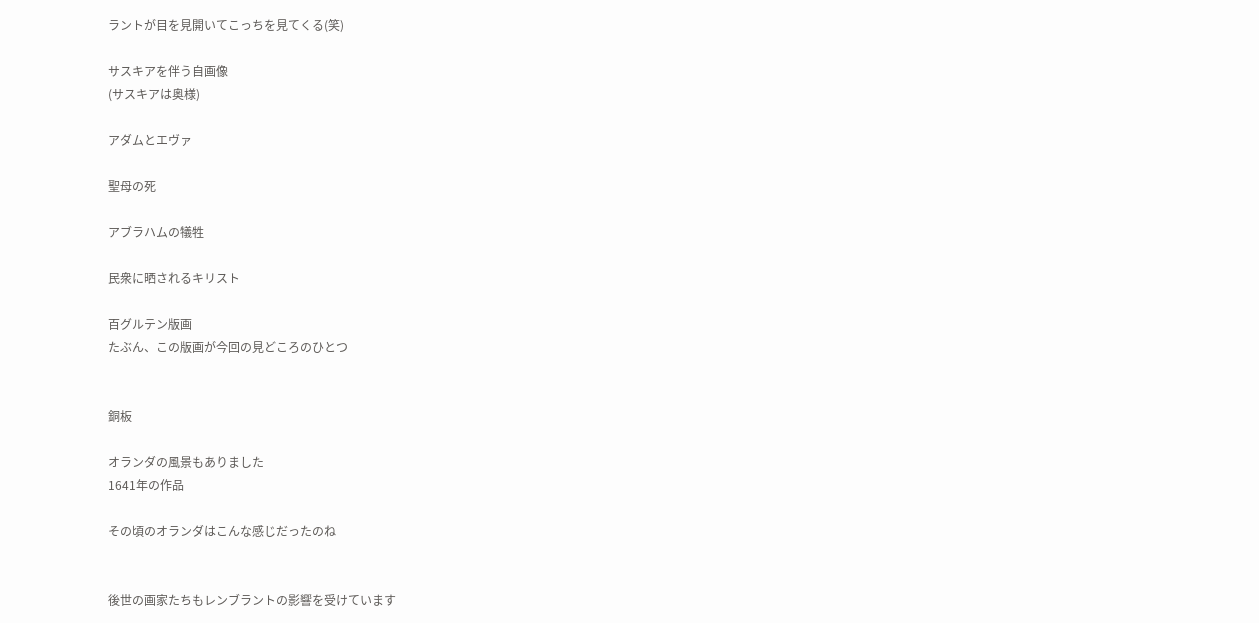ラントが目を見開いてこっちを見てくる(笑)

サスキアを伴う自画像
(サスキアは奥様)

アダムとエヴァ

聖母の死

アブラハムの犠牲

民衆に晒されるキリスト

百グルテン版画
たぶん、この版画が今回の見どころのひとつ


銅板

オランダの風景もありました
1641年の作品

その頃のオランダはこんな感じだったのね


後世の画家たちもレンブラントの影響を受けています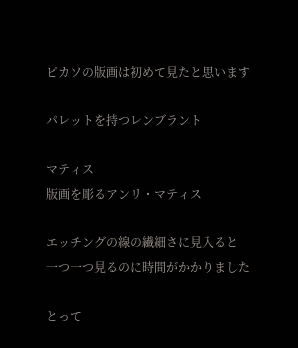ピカソの版画は初めて見たと思います

パレットを持つレンブラント

マティス
版画を彫るアンリ・マティス

エッチングの線の繊細さに見入ると
一つ一つ見るのに時間がかかりました

とって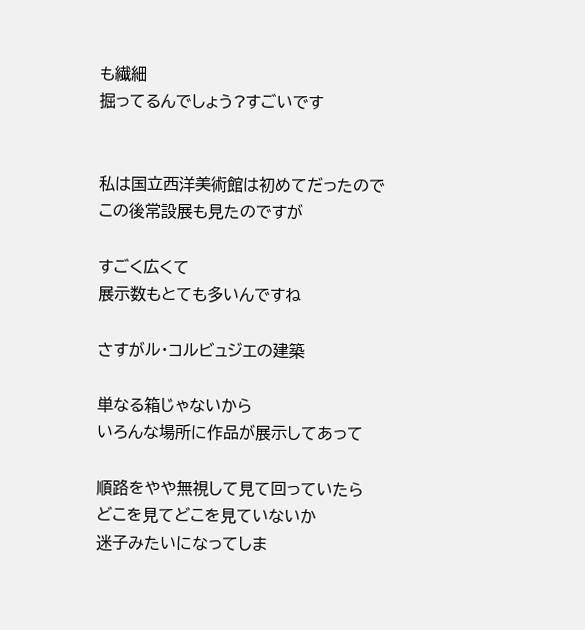も繊細
掘ってるんでしょう?すごいです


私は国立西洋美術館は初めてだったので
この後常設展も見たのですが

すごく広くて
展示数もとても多いんですね

さすがル・コルビュジエの建築

単なる箱じゃないから
いろんな場所に作品が展示してあって

順路をやや無視して見て回っていたら
どこを見てどこを見ていないか
迷子みたいになってしま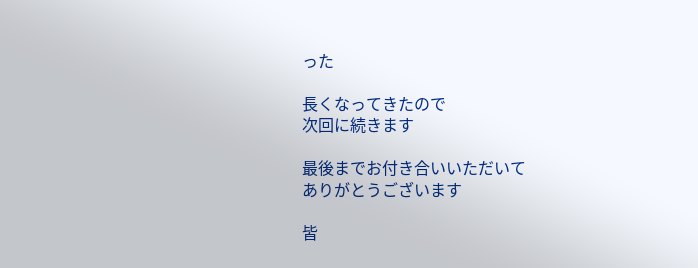った

長くなってきたので
次回に続きます

最後までお付き合いいただいて
ありがとうございます

皆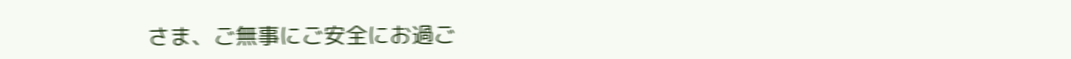さま、ご無事にご安全にお過ご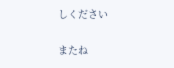しください

またね